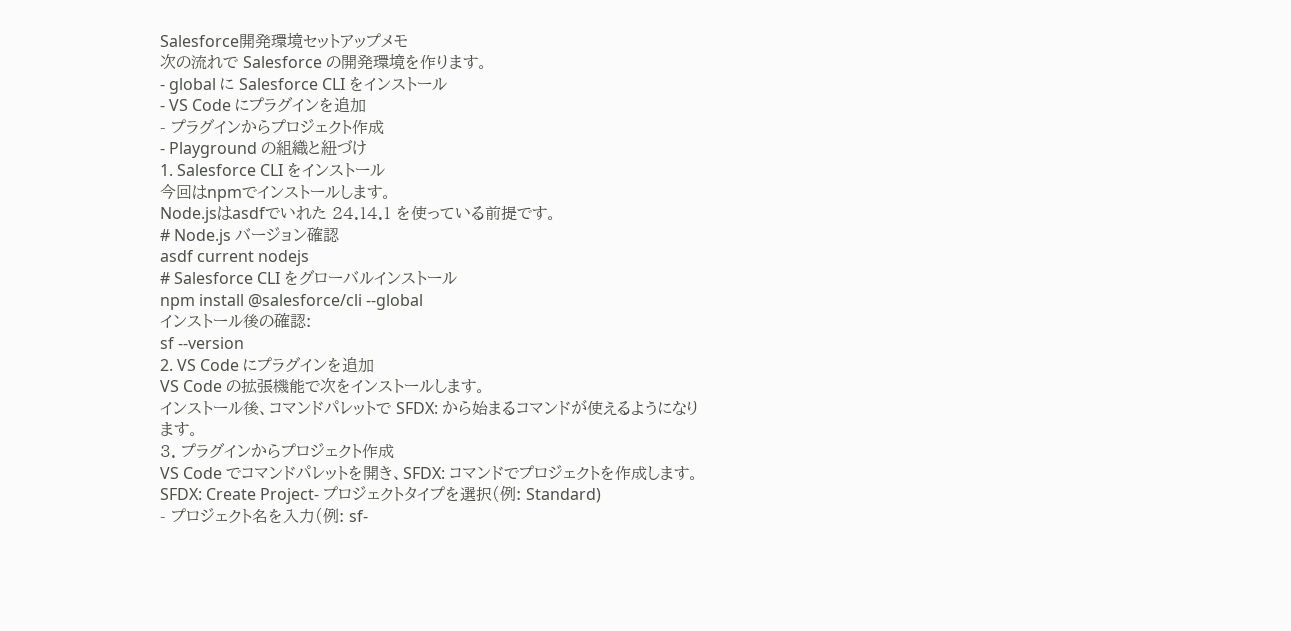Salesforce開発環境セットアップメモ
次の流れで Salesforce の開発環境を作ります。
- global に Salesforce CLI をインストール
- VS Code にプラグインを追加
- プラグインからプロジェクト作成
- Playground の組織と紐づけ
1. Salesforce CLI をインストール
今回はnpmでインストールします。
Node.jsはasdfでいれた 24.14.1 を使っている前提です。
# Node.js バージョン確認
asdf current nodejs
# Salesforce CLI をグローバルインストール
npm install @salesforce/cli --global
インストール後の確認:
sf --version
2. VS Code にプラグインを追加
VS Code の拡張機能で次をインストールします。
インストール後、コマンドパレットで SFDX: から始まるコマンドが使えるようになります。
3. プラグインからプロジェクト作成
VS Code でコマンドパレットを開き、SFDX: コマンドでプロジェクトを作成します。
SFDX: Create Project- プロジェクトタイプを選択(例: Standard)
- プロジェクト名を入力(例: sf-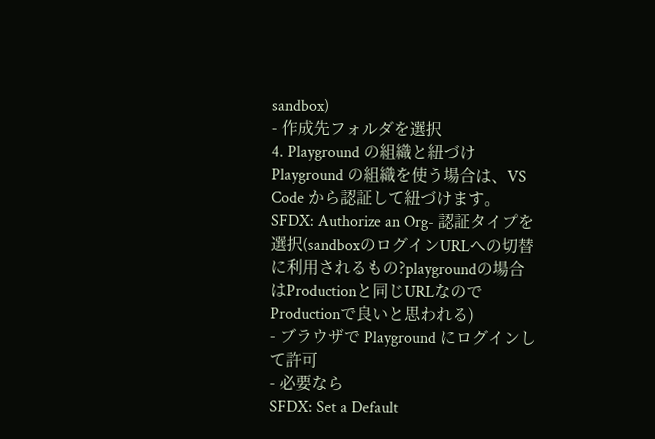sandbox)
- 作成先フォルダを選択
4. Playground の組織と紐づけ
Playground の組織を使う場合は、VS Code から認証して紐づけます。
SFDX: Authorize an Org- 認証タイプを選択(sandboxのログインURLへの切替に利用されるもの?playgroundの場合はProductionと同じURLなのでProductionで良いと思われる)
- ブラウザで Playground にログインして許可
- 必要なら
SFDX: Set a Default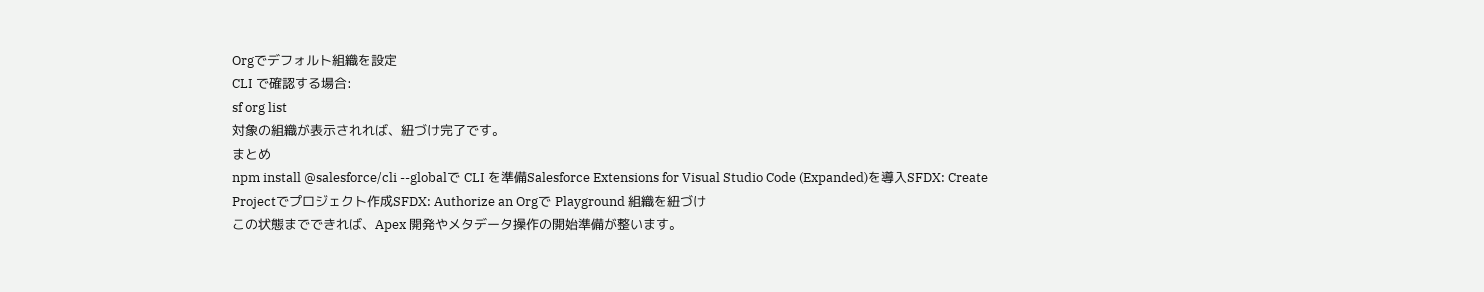Orgでデフォルト組織を設定
CLI で確認する場合:
sf org list
対象の組織が表示されれば、紐づけ完了です。
まとめ
npm install @salesforce/cli --globalで CLI を準備Salesforce Extensions for Visual Studio Code (Expanded)を導入SFDX: Create Projectでプロジェクト作成SFDX: Authorize an Orgで Playground 組織を紐づけ
この状態までできれば、Apex 開発やメタデータ操作の開始準備が整います。